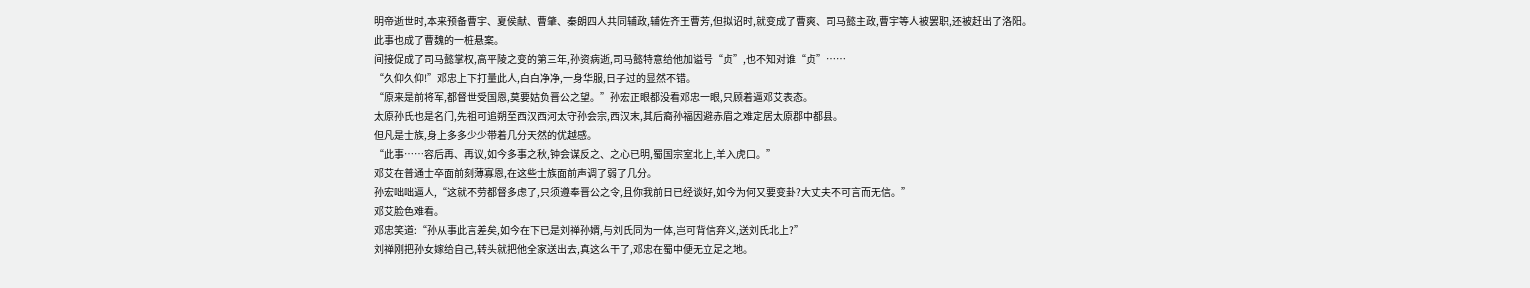明帝逝世时,本来预备曹宇、夏侯献、曹肇、秦朗四人共同辅政,辅佐齐王曹芳,但拟诏时,就变成了曹爽、司马懿主政,曹宇等人被罢职,还被赶出了洛阳。
此事也成了曹魏的一桩悬案。
间接促成了司马懿掌权,高平陵之变的第三年,孙资病逝,司马懿特意给他加谥号“贞”,也不知对谁“贞”……
“久仰久仰!”邓忠上下打量此人,白白净净,一身华服,日子过的显然不错。
“原来是前将军,都督世受国恩,莫要姑负晋公之望。”孙宏正眼都没看邓忠一眼,只顾着逼邓艾表态。
太原孙氏也是名门,先祖可追朔至西汉西河太守孙会宗,西汉末,其后裔孙福因避赤眉之难定居太原郡中都县。
但凡是士族,身上多多少少带着几分天然的优越感。
“此事……容后再、再议,如今多事之秋,钟会谋反之、之心已明,蜀国宗室北上,羊入虎口。”
邓艾在普通士卒面前刻薄寡恩,在这些士族面前声调了弱了几分。
孙宏咄咄逼人,“这就不劳都督多虑了,只须遵奉晋公之令,且你我前日已经谈好,如今为何又要变卦?大丈夫不可言而无信。”
邓艾脸色难看。
邓忠笑道:“孙从事此言差矣,如今在下已是刘禅孙婿,与刘氏同为一体,岂可背信弃义,送刘氏北上?”
刘禅刚把孙女嫁给自己,转头就把他全家送出去,真这么干了,邓忠在蜀中便无立足之地。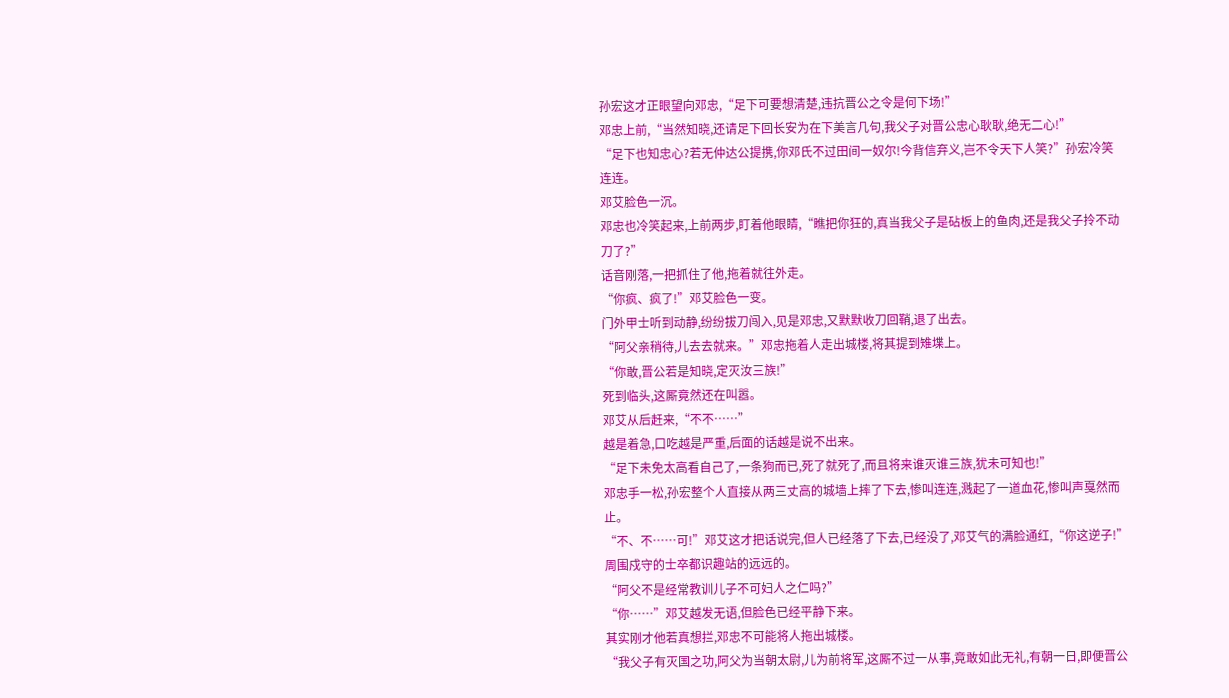孙宏这才正眼望向邓忠,“足下可要想清楚,违抗晋公之令是何下场!”
邓忠上前,“当然知晓,还请足下回长安为在下美言几句,我父子对晋公忠心耿耿,绝无二心!”
“足下也知忠心?若无仲达公提携,你邓氏不过田间一奴尔!今背信弃义,岂不令天下人笑?”孙宏冷笑连连。
邓艾脸色一沉。
邓忠也冷笑起来,上前两步,盯着他眼睛,“瞧把你狂的,真当我父子是砧板上的鱼肉,还是我父子拎不动刀了?”
话音刚落,一把抓住了他,拖着就往外走。
“你疯、疯了!”邓艾脸色一变。
门外甲士听到动静,纷纷拔刀闯入,见是邓忠,又默默收刀回鞘,退了出去。
“阿父亲稍待,儿去去就来。”邓忠拖着人走出城楼,将其提到雉堞上。
“你敢,晋公若是知晓,定灭汝三族!”
死到临头,这厮竟然还在叫嚣。
邓艾从后赶来,“不不……”
越是着急,口吃越是严重,后面的话越是说不出来。
“足下未免太高看自己了,一条狗而已,死了就死了,而且将来谁灭谁三族,犹未可知也!”
邓忠手一松,孙宏整个人直接从两三丈高的城墙上摔了下去,惨叫连连,溅起了一道血花,惨叫声戛然而止。
“不、不……可!”邓艾这才把话说完,但人已经落了下去,已经没了,邓艾气的满脸通红,“你这逆子!”
周围戍守的士卒都识趣站的远远的。
“阿父不是经常教训儿子不可妇人之仁吗?”
“你……”邓艾越发无语,但脸色已经平静下来。
其实刚才他若真想拦,邓忠不可能将人拖出城楼。
“我父子有灭国之功,阿父为当朝太尉,儿为前将军,这厮不过一从事,竟敢如此无礼,有朝一日,即便晋公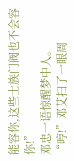能容你,这些士族门阀也不会容你!”
邓忠一语惊醒梦中人。
“哼!”邓艾扫了一眼周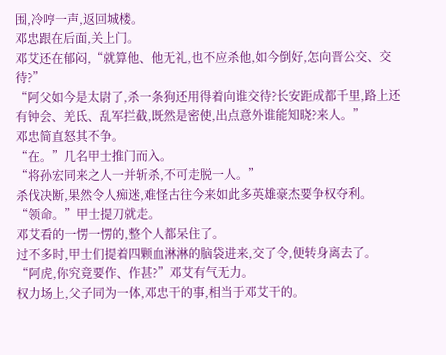围,冷哼一声,返回城楼。
邓忠跟在后面,关上门。
邓艾还在郁闷,“就算他、他无礼,也不应杀他,如今倒好,怎向晋公交、交待?”
“阿父如今是太尉了,杀一条狗还用得着向谁交待?长安距成都千里,路上还有钟会、羌氐、乱军拦截,既然是密使,出点意外谁能知晓?来人。”
邓忠简直怒其不争。
“在。”几名甲士推门而入。
“将孙宏同来之人一并斩杀,不可走脱一人。”
杀伐决断,果然令人痴迷,难怪古往今来如此多英雄豪杰要争权夺利。
“领命。”甲士提刀就走。
邓艾看的一愣一愣的,整个人都呆住了。
过不多时,甲士们提着四颗血淋淋的脑袋进来,交了令,便转身离去了。
“阿虎,你究竟要作、作甚?”邓艾有气无力。
权力场上,父子同为一体,邓忠干的事,相当于邓艾干的。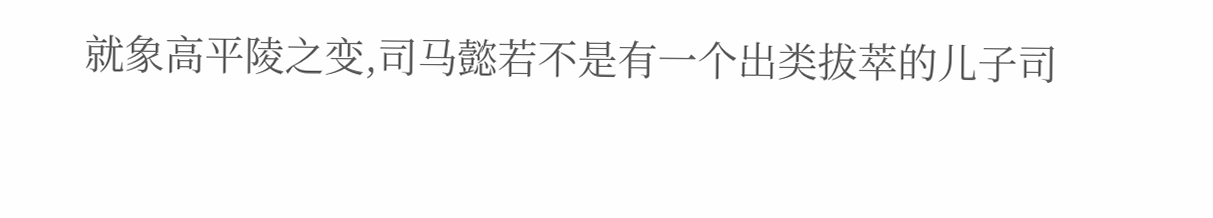就象高平陵之变,司马懿若不是有一个出类拔萃的儿子司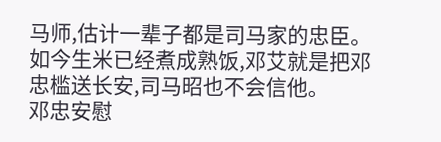马师,估计一辈子都是司马家的忠臣。
如今生米已经煮成熟饭,邓艾就是把邓忠槛送长安,司马昭也不会信他。
邓忠安慰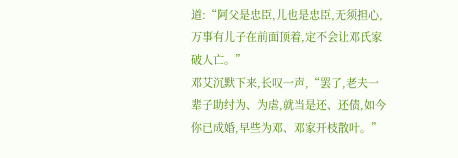道:“阿父是忠臣,儿也是忠臣,无须担心,万事有儿子在前面顶着,定不会让邓氏家破人亡。”
邓艾沉默下来,长叹一声,“罢了,老夫一辈子助纣为、为虐,就当是还、还债,如今你已成婚,早些为邓、邓家开枝散叶。”